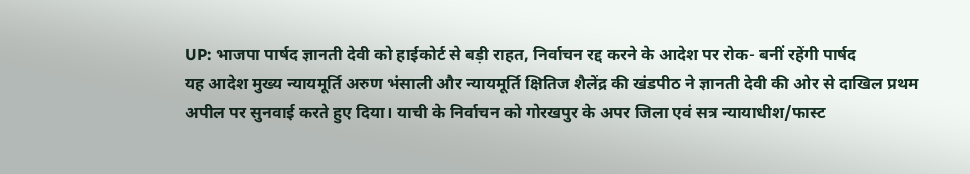UP: भाजपा पार्षद ज्ञानती देवी को हाईकोर्ट से बड़ी राहत, निर्वाचन रद्द करने के आदेश पर रोक- बनीं रहेंगी पार्षद
यह आदेश मुख्य न्यायमूर्ति अरुण भंसाली और न्यायमूर्ति क्षितिज शैलेंद्र की खंडपीठ ने ज्ञानती देवी की ओर से दाखिल प्रथम अपील पर सुनवाई करते हुए दिया। याची के निर्वाचन को गोरखपुर के अपर जिला एवं सत्र न्यायाधीश/फास्ट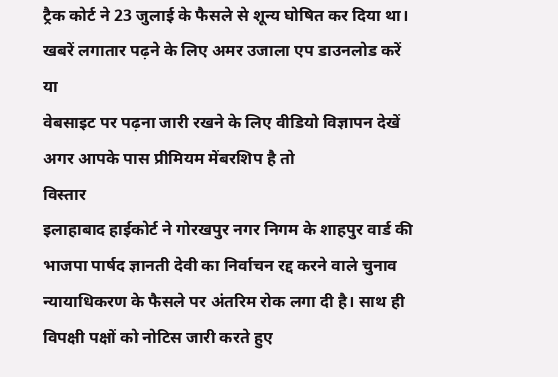ट्रैक कोर्ट ने 23 जुलाई के फैसले से शून्य घोषित कर दिया था।
खबरें लगातार पढ़ने के लिए अमर उजाला एप डाउनलोड करें
या
वेबसाइट पर पढ़ना जारी रखने के लिए वीडियो विज्ञापन देखें
अगर आपके पास प्रीमियम मेंबरशिप है तो
विस्तार
इलाहाबाद हाईकोर्ट ने गोरखपुर नगर निगम के शाहपुर वार्ड की भाजपा पार्षद ज्ञानती देवी का निर्वाचन रद्द करने वाले चुनाव न्यायाधिकरण के फैसले पर अंतरिम रोक लगा दी है। साथ ही विपक्षी पक्षों को नोटिस जारी करते हुए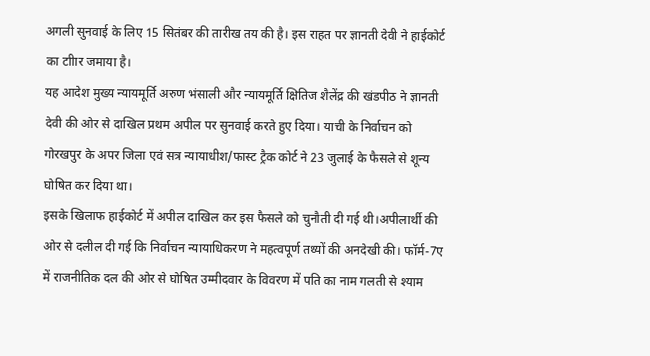अगली सुनवाई के लिए 15 सितंबर की तारीख तय की है। इस राहत पर ज्ञानती देवी ने हाईकोर्ट का टाीार जमाया है।
यह आदेश मुख्य न्यायमूर्ति अरुण भंसाली और न्यायमूर्ति क्षितिज शैलेंद्र की खंडपीठ ने ज्ञानती देवी की ओर से दाखिल प्रथम अपील पर सुनवाई करते हुए दिया। याची के निर्वाचन को गोरखपुर के अपर जिला एवं सत्र न्यायाधीश/फास्ट ट्रैक कोर्ट ने 23 जुलाई के फैसले से शून्य घोषित कर दिया था।
इसके खिलाफ हाईकोर्ट में अपील दाखिल कर इस फैसले को चुनौती दी गई थी।अपीलार्थी की ओर से दलील दी गई कि निर्वाचन न्यायाधिकरण ने महत्वपूर्ण तथ्यों की अनदेखी की। फॉर्म-7ए में राजनीतिक दल की ओर से घोषित उम्मीदवार के विवरण में पति का नाम गलती से श्याम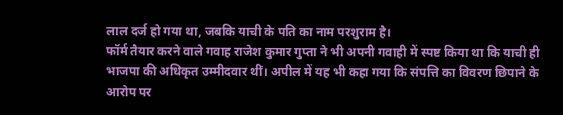लाल दर्ज हो गया था, जबकि याची के पति का नाम परशुराम है।
फॉर्म तैयार करने वाले गवाह राजेश कुमार गुप्ता ने भी अपनी गवाही में स्पष्ट किया था कि याची ही भाजपा की अधिकृत उम्मीदवार थीं। अपील में यह भी कहा गया कि संपत्ति का विवरण छिपाने के आरोप पर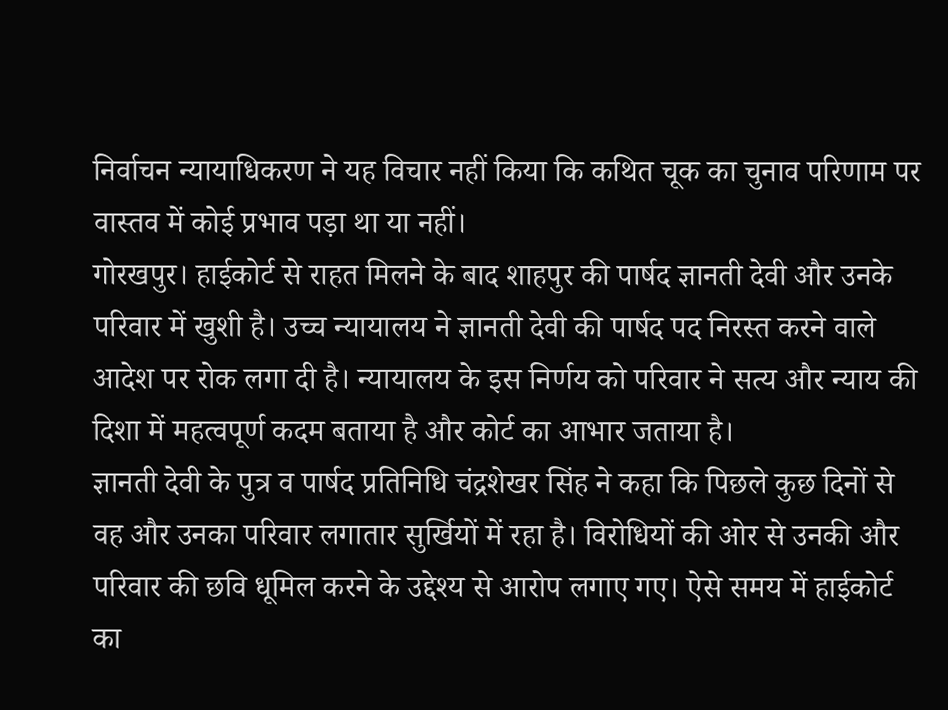निर्वाचन न्यायाधिकरण ने यह विचार नहीं किया कि कथित चूक का चुनाव परिणाम पर वास्तव में कोई प्रभाव पड़ा था या नहीं।
गोरखपुर। हाईकोर्ट से राहत मिलने के बाद शाहपुर की पार्षद ज्ञानती देवी और उनके परिवार में खुशी है। उच्च न्यायालय ने ज्ञानती देवी की पार्षद पद निरस्त करने वाले आदेश पर रोक लगा दी है। न्यायालय के इस निर्णय को परिवार ने सत्य और न्याय की दिशा में महत्वपूर्ण कदम बताया है और कोर्ट का आभार जताया है।
ज्ञानती देवी के पुत्र व पार्षद प्रतिनिधि चंद्रशेखर सिंह ने कहा कि पिछले कुछ दिनों से वह और उनका परिवार लगातार सुर्खियों में रहा है। विरोधियों की ओर से उनकी और परिवार की छवि धूमिल करने के उद्देश्य से आरोप लगाए गए। ऐसे समय में हाईकोर्ट का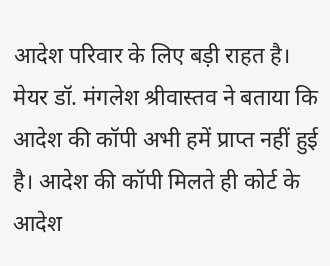आदेश परिवार के लिए बड़ी राहत है। मेयर डॉ. मंगलेश श्रीवास्तव ने बताया कि आदेश की कॉपी अभी हमें प्राप्त नहीं हुई है। आदेश की कॉपी मिलते ही कोर्ट के आदेश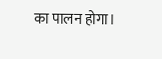का पालन होगा।